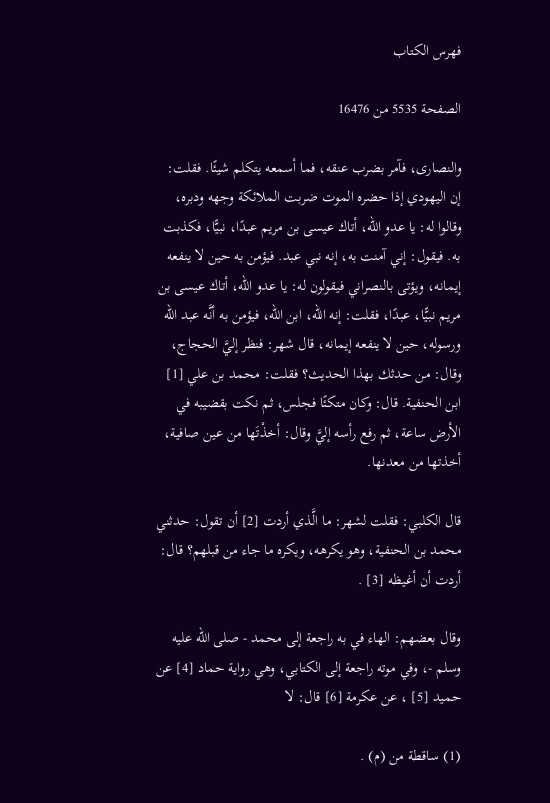فهرس الكتاب

الصفحة 5535 من 16476

والنصارى، فآمر بضرب عنقه، فما أسمعه يتكلم شيئًا. فقلت: إن اليهودي إذا حضره الموت ضربت الملائكة وجهه ودبره، وقالوا له: يا عدو الله، أتاك عيسى بن مريم عبدًا، نبيًّا، فكذبت به. فيقول: إني آمنت به، إنه نبي عبد. فيؤمن به حين لا ينفعه إيمانه، ويؤتى بالنصراني فيقولون له: يا عدو الله، أتاك عيسى بن مريم نبيًّا، عبدًا، فقلت: إنه الله، ابن الله، فيؤمن به أنَّه عبد الله ورسوله، حين لا ينفعه إيمانه، قال شهر: فنظر إليَّ الحجاج، وقال: من حدثك بهذا الحديث؟ فقلت: محمد بن علي [1] ابن الحنفية. قال: وكان متكئًا فجلس، ثم نكت بقضيبه في الأرض ساعة، ثم رفع رأسه إليَّ وقال: أخذْتَها من عين صافية، أخذتها من معدنها.

قال الكلبي: فقلت لشهر: ما الَّذي أردت [2] أن تقول: حدثني محمد بن الحنفية، وهو يكرهه، ويكره ما جاء من قبلهم؟ قال: أردت أن أغيظه [3] .

وقال بعضهم: الهاء في به راجعة إلى محمد - صلى الله عليه وسلم -، وفي موته راجعة إلى الكتابي، وهي رواية حماد [4] عن حميد [5] ، عن عكرمة [6] قال: لا

(1) ساقطة من (م) .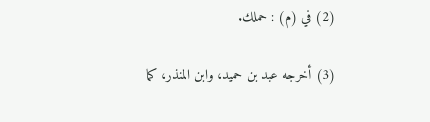(2) في (م) : حملك.

(3) أخرجه عبد بن حميد، وابن المنذر، كما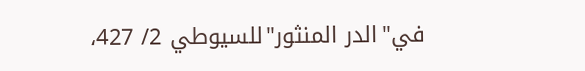في"الدر المنثور"للسيوطي 2/ 427،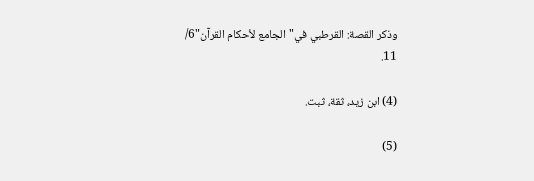وذكر القصة: القرطبي في"الجامع لأحكام القرآن"6/ 11.

(4) ابن زيد، ثقة، ثبت.

(5)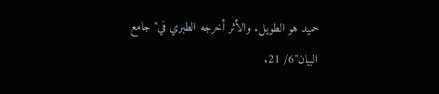حميد هو الطويل. والأثر أخرجه الطبري في"جامع البيان"6/ 21.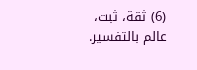(6) ثقة، ثبت، عالم بالتفسير.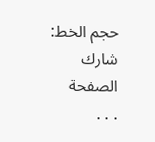حجم الخط:
شارك الصفحة
. . .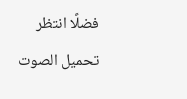فضلًا انتظر تحميل الصوت